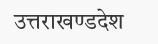उत्तराखण्डदेश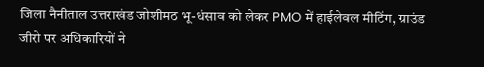जिला नैनीताल उत्तराखंड जोशीमठ भू-धंसाव को लेकर PMO में हाईलेवल मीटिंग, ग्राउंड जीरो पर अधिकारियों ने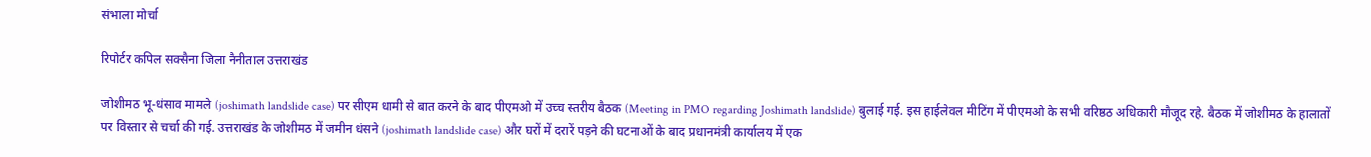संभाला मोर्चा

रिपोर्टर कपिल सक्सैना जिला नैनीताल उत्तराखंड

जोशीमठ भू-धंसाव मामले (joshimath landslide case) पर सीएम धामी से बात करने के बाद पीएमओ में उच्च स्तरीय बैठक (Meeting in PMO regarding Joshimath landslide) बुलाई गई. इस हाईलेवल मीटिंग में पीएमओ के सभी वरिष्ठठ अधिकारी मौजूद रहे. बैठक में जोशीमठ के हालातों पर विस्तार से चर्चा की गई. उत्तराखंड के जोशीमठ में जमीन धंसने (joshimath landslide case) और घरों में दरारें पड़ने की घटनाओं के बाद प्रधानमंत्री कार्यालय में एक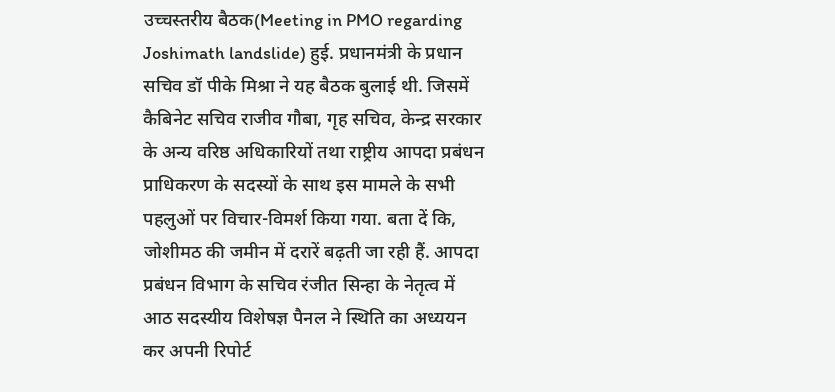उच्चस्तरीय बैठक(Meeting in PMO regarding Joshimath landslide) हुई. प्रधानमंत्री के प्रधान सचिव डॉ पीके मिश्रा ने यह बैठक बुलाई थी. जिसमें कैबिनेट सचिव राजीव गौबा, गृह सचिव, केन्द्र सरकार के अन्य वरिष्ठ अधिकारियों तथा राष्ट्रीय आपदा प्रबंधन  प्राधिकरण के सदस्यों के साथ इस मामले के सभी पहलुओं पर विचार-विमर्श किया गया. बता दें कि, जोशीमठ की जमीन में दरारें बढ़ती जा रही हैं. आपदा प्रबंधन विभाग के सचिव रंजीत सिन्हा के नेतृत्व में आठ सदस्यीय विशेषज्ञ पैनल ने स्थिति का अध्ययन कर अपनी रिपोर्ट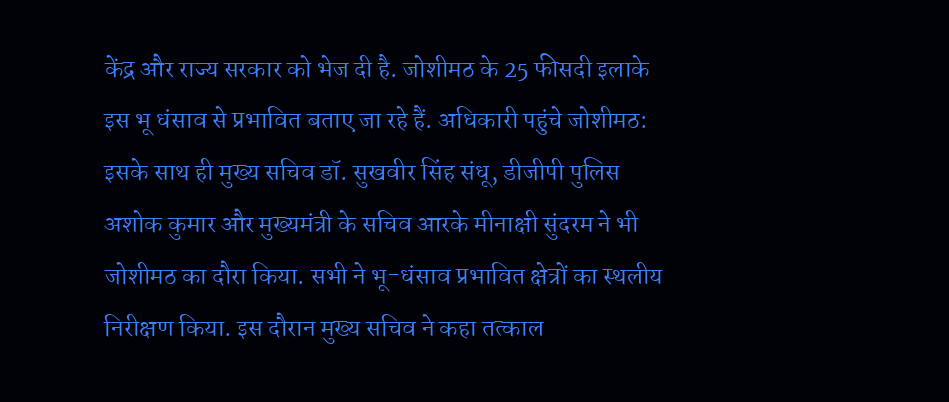केंद्र और राज्य सरकार को भेज दी है. जोशीमठ के 25 फीसदी इलाके इस भू धंसाव से प्रभावित बताए जा रहे हैं. अधिकारी पहुंचे जोशीमठ: इसके साथ ही मुख्य सचिव डॉ. सुखवीर सिंह संधू, डीजीपी पुलिस अशोक कुमार और मुख्यमंत्री के सचिव आरके मीनाक्षी सुंदरम ने भी जोशीमठ का दौरा किया. सभी ने भू-धंसाव प्रभावित क्षेत्रों का स्थलीय निरीक्षण किया. इस दौरान मुख्य सचिव ने कहा तत्काल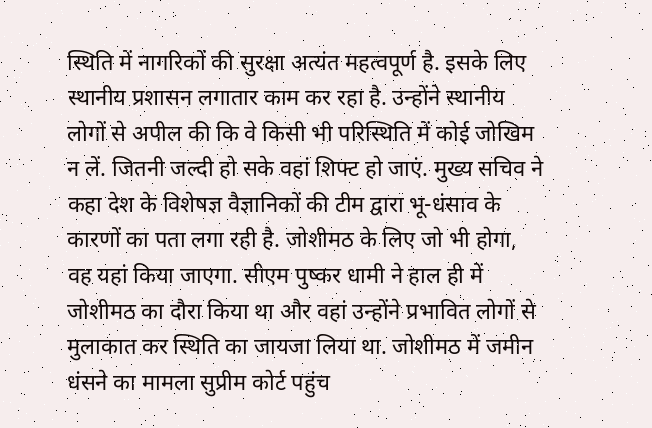स्थिति में नागरिकों की सुरक्षा अत्यंत महत्वपूर्ण है. इसके लिए स्थानीय प्रशासन लगातार काम कर रहा है. उन्होंने स्थानीय लोगों से अपील की कि वे किसी भी परिस्थिति में कोई जोखिम न लें. जितनी जल्दी हो सके वहां शिफ्ट हो जाएं. मुख्य सचिव ने कहा देश के विशेषज्ञ वैज्ञानिकों की टीम द्वारा भू-धंसाव के कारणों का पता लगा रही है. जोशीमठ के लिए जो भी होगा, वह यहां किया जाएगा. सीएम पुष्कर धामी ने हाल ही में जोशीमठ का दौरा किया था और वहां उन्होंने प्रभावित लोगों से मुलाकात कर स्थिति का जायजा लिया था. जोशीमठ में जमीन धंसने का मामला सुप्रीम कोर्ट पहुंच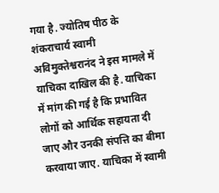गया है. ज्योतिष पीठ के शंकराचार्य स्वामी अविमुक्तेश्वरानंद ने इस मामले में याचिका दाखिल की है. याचिका में मांग की गई है कि प्रभावित लोगों को आर्थिक सहायता दी जाए और उनकी संपत्ति का बीमा करवाया जाए. याचिका में स्वामी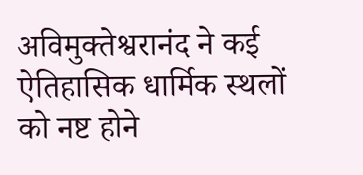अविमुक्तेश्वरानंद ने कई ऐतिहासिक धार्मिक स्थलों को नष्ट होने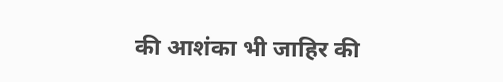की आशंका भी जाहिर की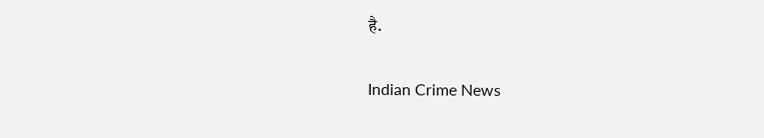है.

Indian Crime News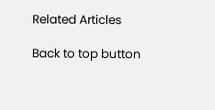Related Articles

Back to top button